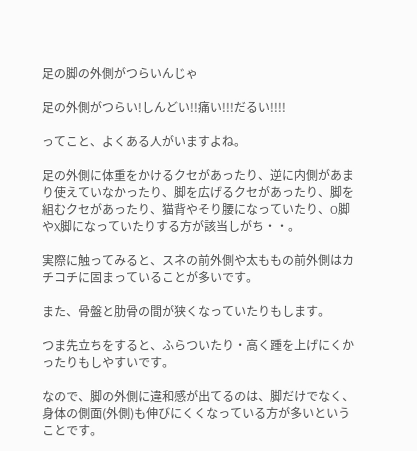足の脚の外側がつらいんじゃ

足の外側がつらい!しんどい!!痛い!!!だるい!!!!

ってこと、よくある人がいますよね。

足の外側に体重をかけるクセがあったり、逆に内側があまり使えていなかったり、脚を広げるクセがあったり、脚を組むクセがあったり、猫背やそり腰になっていたり、O脚やX脚になっていたりする方が該当しがち・・。

実際に触ってみると、スネの前外側や太ももの前外側はカチコチに固まっていることが多いです。

また、骨盤と肋骨の間が狭くなっていたりもします。

つま先立ちをすると、ふらついたり・高く踵を上げにくかったりもしやすいです。

なので、脚の外側に違和感が出てるのは、脚だけでなく、身体の側面(外側)も伸びにくくなっている方が多いということです。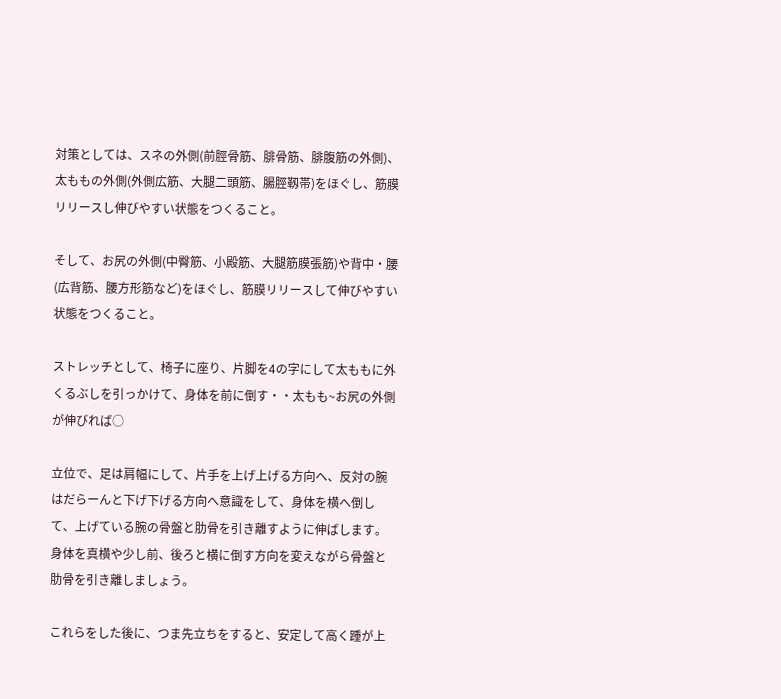対策としては、スネの外側(前脛骨筋、腓骨筋、腓腹筋の外側)、太ももの外側(外側広筋、大腿二頭筋、腸脛靱帯)をほぐし、筋膜リリースし伸びやすい状態をつくること。

そして、お尻の外側(中臀筋、小殿筋、大腿筋膜張筋)や背中・腰(広背筋、腰方形筋など)をほぐし、筋膜リリースして伸びやすい状態をつくること。

ストレッチとして、椅子に座り、片脚を4の字にして太ももに外くるぶしを引っかけて、身体を前に倒す・・太もも~お尻の外側が伸びれば○

立位で、足は肩幅にして、片手を上げ上げる方向へ、反対の腕はだらーんと下げ下げる方向へ意識をして、身体を横へ倒して、上げている腕の骨盤と肋骨を引き離すように伸ばします。身体を真横や少し前、後ろと横に倒す方向を変えながら骨盤と肋骨を引き離しましょう。

これらをした後に、つま先立ちをすると、安定して高く踵が上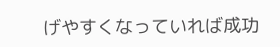げやすくなっていれば成功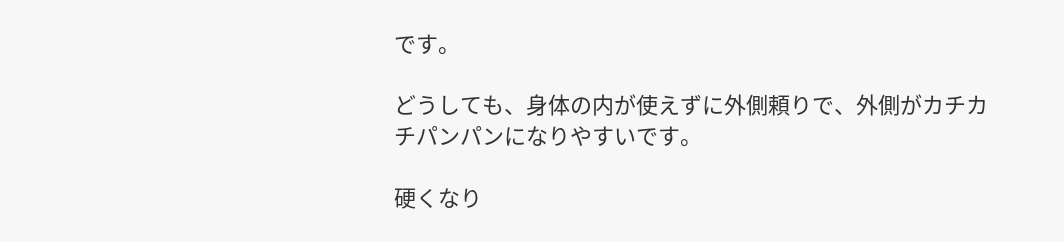です。

どうしても、身体の内が使えずに外側頼りで、外側がカチカチパンパンになりやすいです。

硬くなり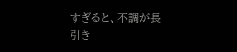すぎると、不調が長引き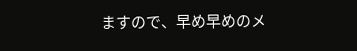ますので、早め早めのメ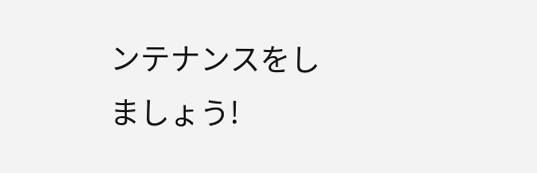ンテナンスをしましょう!